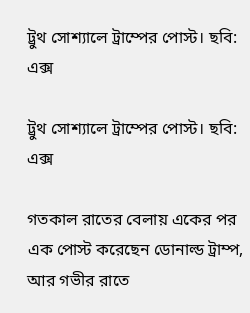ট্রুথ সোশ্যালে ট্রাম্পের পোস্ট। ছবি: এক্স

ট্রুথ সোশ্যালে ট্রাম্পের পোস্ট। ছবি: এক্স

গতকাল রাতের বেলায় একের পর এক পোস্ট করেছেন ডোনাল্ড ট্রাম্প, আর গভীর রাতে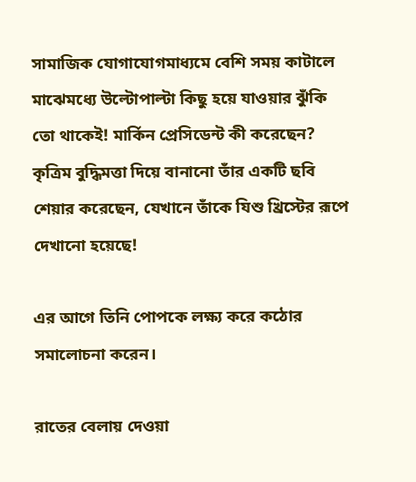সামাজিক যোগাযোগমাধ্যমে বেশি সময় কাটালে মাঝেমধ্যে উল্টোপাল্টা কিছু হয়ে যাওয়ার ঝুঁকি তো থাকেই! মার্কিন প্রেসিডেন্ট কী করেছেন? কৃত্রিম বুদ্ধিমত্তা দিয়ে বানানো তাঁর একটি ছবি শেয়ার করেছেন, যেখানে তাঁকে যিশু খ্রিস্টের রূপে দেখানো হয়েছে!

এর আগে তিনি পোপকে লক্ষ্য করে কঠোর সমালোচনা করেন।

রাতের বেলায় দেওয়া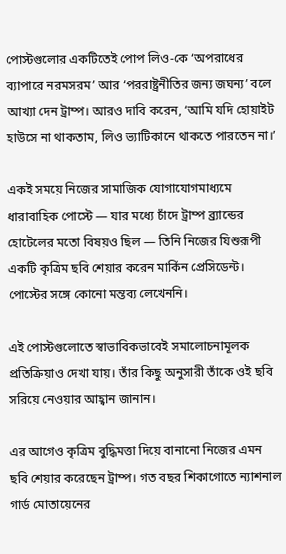পোস্টগুলোর একটিতেই পোপ লিও-কে ‘অপরাধের ব্যাপারে নরমসরম’ আর ‘পররাষ্ট্রনীতির জন্য জঘন্য’ বলে আখ্যা দেন ট্রাম্প। আরও দাবি করেন, ‘আমি যদি হোয়াইট হাউসে না থাকতাম, লিও ভ্যাটিকানে থাকতে পারতেন না।’

একই সময়ে নিজের সামাজিক যোগাযোগমাধ্যমে ধারাবাহিক পোস্টে — যার মধ্যে চাঁদে ট্রাম্প ব্র্যান্ডের হোটেলের মতো বিষয়ও ছিল — তিনি নিজের যিশুরূপী একটি কৃত্রিম ছবি শেয়ার করেন মার্কিন প্রেসিডেন্ট। পোস্টের সঙ্গে কোনো মন্তব্য লেখেননি।

এই পোস্টগুলোতে স্বাভাবিকভাবেই সমালোচনামূলক প্রতিক্রিয়াও দেখা যায়। তাঁর কিছু অনুসারী তাঁকে ওই ছবি সরিয়ে নেওয়ার আহ্বান জানান।

এর আগেও কৃত্রিম বুদ্ধিমত্তা দিয়ে বানানো নিজের এমন ছবি শেয়ার করেছেন ট্রাম্প। গত বছর শিকাগোতে ন্যাশনাল গার্ড মোতায়েনের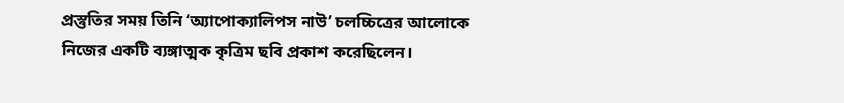প্রস্তুতির সময় তিনি ‘অ্যাপোক্যালিপস নাউ’ চলচ্চিত্রের আলোকে নিজের একটি ব্যঙ্গাত্মক কৃত্রিম ছবি প্রকাশ করেছিলেন।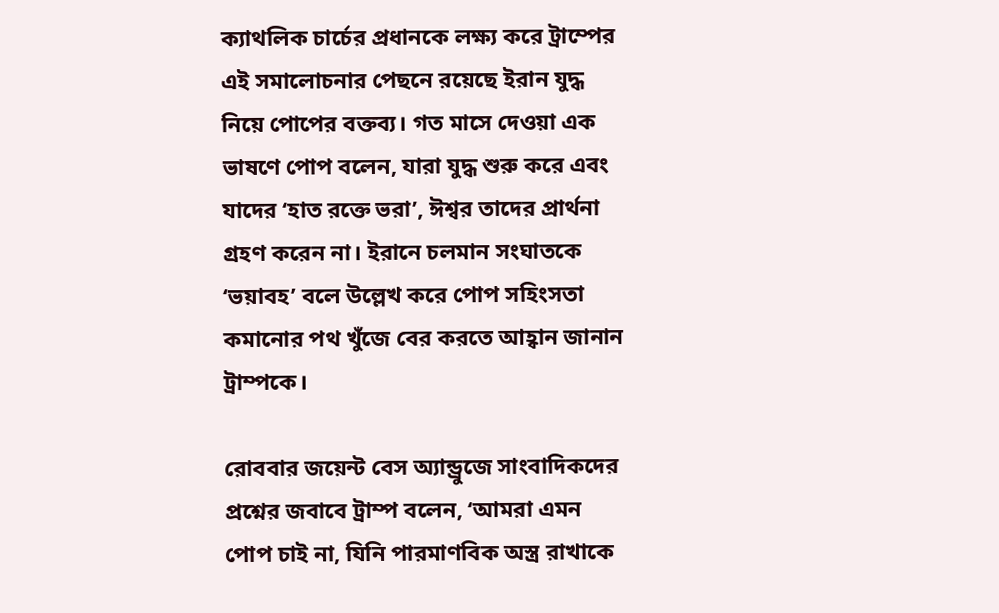ক্যাথলিক চার্চের প্রধানকে লক্ষ্য করে ট্রাম্পের এই সমালোচনার পেছনে রয়েছে ইরান যুদ্ধ নিয়ে পোপের বক্তব্য। গত মাসে দেওয়া এক ভাষণে পোপ বলেন, যারা যুদ্ধ শুরু করে এবং যাদের ‘হাত রক্তে ভরা’, ঈশ্বর তাদের প্রার্থনা গ্রহণ করেন না। ইরানে চলমান সংঘাতকে ‘ভয়াবহ’ বলে উল্লেখ করে পোপ সহিংসতা কমানোর পথ খুঁজে বের করতে আহ্বান জানান ট্রাম্পকে।

রোববার জয়েন্ট বেস অ্যান্ড্রুজে সাংবাদিকদের প্রশ্নের জবাবে ট্রাম্প বলেন, ‘আমরা এমন পোপ চাই না, যিনি পারমাণবিক অস্ত্র রাখাকে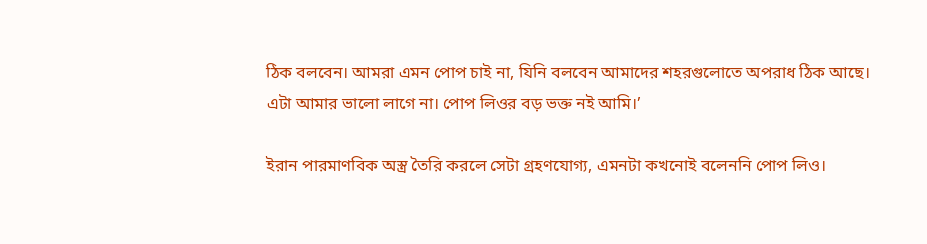ঠিক বলবেন। আমরা এমন পোপ চাই না, যিনি বলবেন আমাদের শহরগুলোতে অপরাধ ঠিক আছে। এটা আমার ভালো লাগে না। পোপ লিওর বড় ভক্ত নই আমি।’

ইরান পারমাণবিক অস্ত্র তৈরি করলে সেটা গ্রহণযোগ্য, এমনটা কখনোই বলেননি পোপ লিও।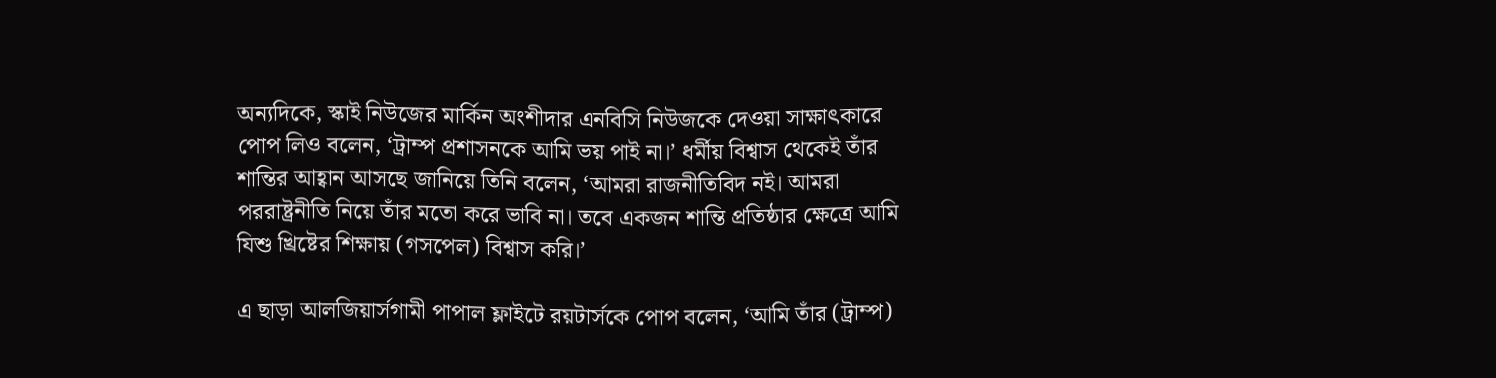অন্যদিকে, স্কাই নিউজের মার্কিন অংশীদার এনবিসি নিউজকে দেওয়া সাক্ষাৎকারে পোপ লিও বলেন, ‘ট্রাম্প প্রশাসনকে আমি ভয় পাই না।’ ধর্মীয় বিশ্বাস থেকেই তাঁর শান্তির আহ্বান আসছে জানিয়ে তিনি বলেন, ‘আমরা রাজনীতিবিদ নই। আমরা পররাষ্ট্রনীতি নিয়ে তাঁর মতো করে ভাবি না। তবে একজন শান্তি প্রতিষ্ঠার ক্ষেত্রে আমি যিশু খ্রিষ্টের শিক্ষায় (গসপেল) বিশ্বাস করি।’

এ ছাড়া আলজিয়ার্সগামী পাপাল ফ্লাইটে রয়টার্সকে পোপ বলেন, ‘আমি তাঁর (ট্রাম্প)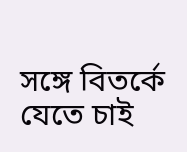সঙ্গে বিতর্কে যেতে চাই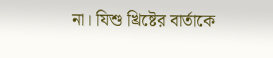না। যিশু খ্রিষ্টের বার্তাকে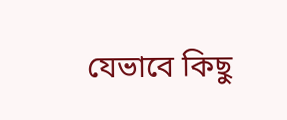যেভাবে কিছু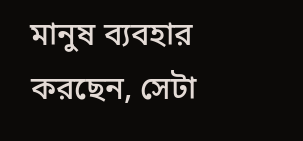মানুষ ব্যবহার করছেন, সেটা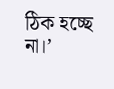ঠিক হচ্ছে না।’